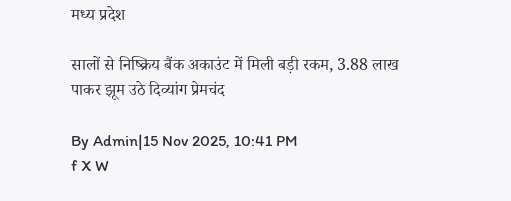मध्य प्रदेश

सालों से निष्क्रिय बैंक अकाउंट में मिली बड़ी रकम, 3.88 लाख पाकर झूम उठे दिव्यांग प्रेमचंद

By Admin|15 Nov 2025, 10:41 PM
f X W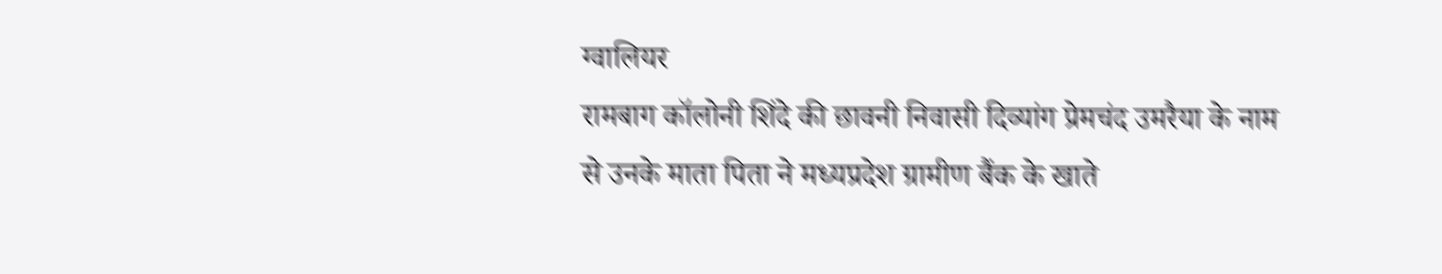ग्वालियर
रामबाग कॉलोनी शिंदे की छावनी निवासी दिव्यांग प्रेमचंद उमरैया के नाम से उनके माता पिता ने मध्यप्रदेश ग्रामीण बैंक के खाते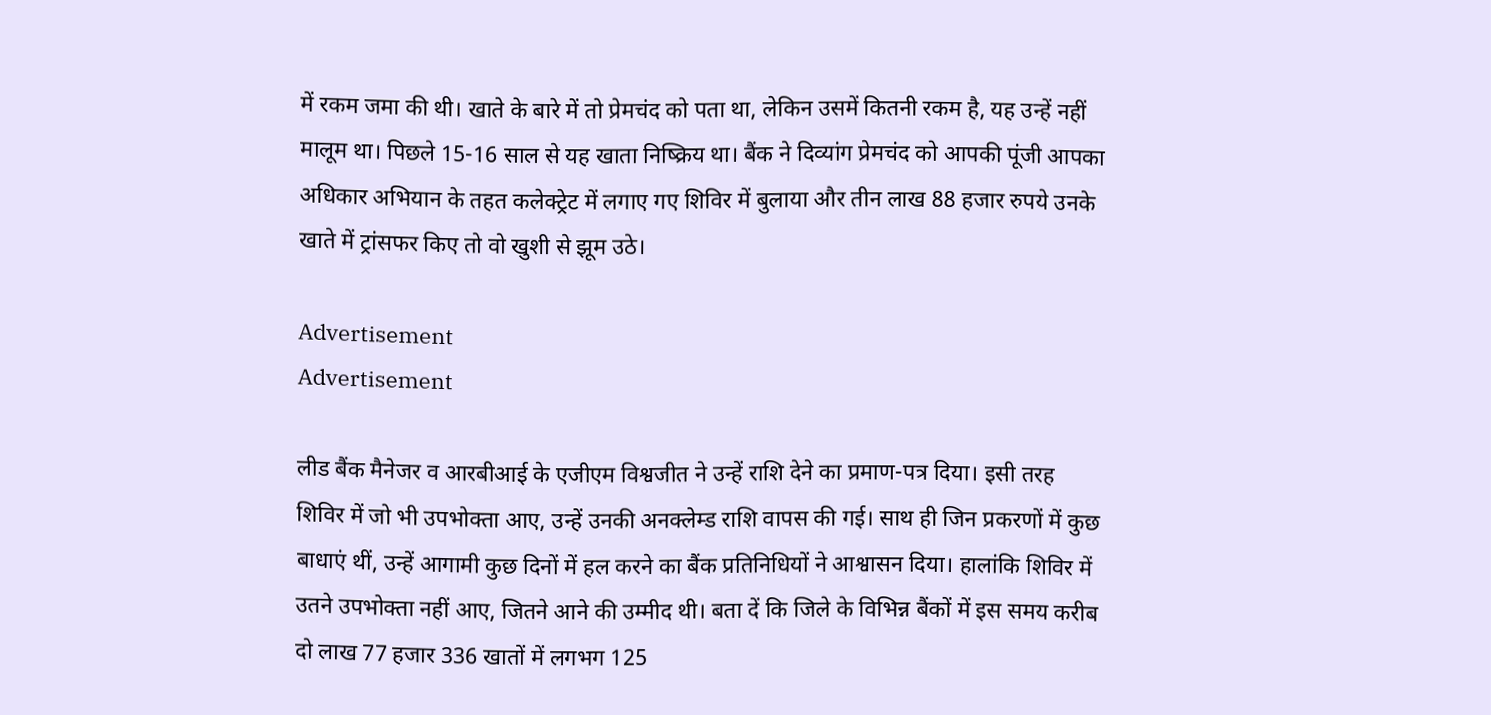में रकम जमा की थी। खाते के बारे में तो प्रेमचंद को पता था, लेकिन उसमें कितनी रकम है, यह उन्हें नहीं मालूम था। पिछले 15-16 साल से यह खाता निष्क्रिय था। बैंक ने दिव्यांग प्रेमचंद को आपकी पूंजी आपका अधिकार अभियान के तहत कलेक्ट्रेट में लगाए गए शिविर में बुलाया और तीन लाख 88 हजार रुपये उनके खाते में ट्रांसफर किए तो वो खुशी से झूम उठे।

Advertisement
Advertisement

लीड बैंक मैनेजर व आरबीआई के एजीएम विश्वजीत ने उन्हें राशि देने का प्रमाण-पत्र दिया। इसी तरह शिविर में जो भी उपभोक्ता आए, उन्हें उनकी अनक्लेम्ड राशि वापस की गई। साथ ही जिन प्रकरणों में कुछ बाधाएं थीं, उन्हें आगामी कुछ दिनों में हल करने का बैंक प्रतिनिधियों ने आश्वासन दिया। हालांकि शिविर में उतने उपभोक्ता नहीं आए, जितने आने की उम्मीद थी। बता दें कि जिले के विभिन्न बैंकों में इस समय करीब दो लाख 77 हजार 336 खातों में लगभग 125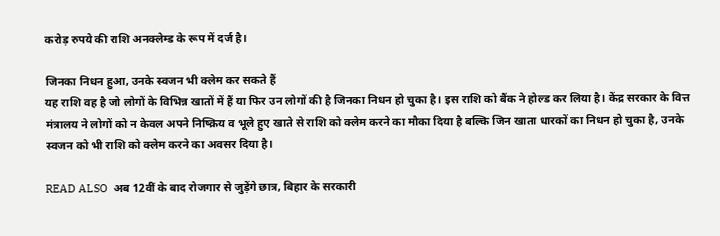करोड़ रुपये की राशि अनक्लेम्ड के रूप में दर्ज है।

जिनका निधन हुआ, उनके स्वजन भी क्लेम कर सकते हैं
यह राशि वह है जो लोगों के विभिन्न खातों में हैं या फिर उन लोगों की है जिनका निधन हो चुका है। इस राशि को बैंक ने होल्ड कर लिया है। केंद्र सरकार के वित्त मंत्रालय ने लोगों को न केवल अपने निष्क्रिय व भूले हुए खाते से राशि को क्लेम करने का मौका दिया है बल्कि जिन खाता धारकों का निधन हो चुका है, उनके स्वजन को भी राशि को क्लेम करने का अवसर दिया है।

READ ALSO  अब 12वीं के बाद रोजगार से जुड़ेंगे छात्र, बिहार के सरकारी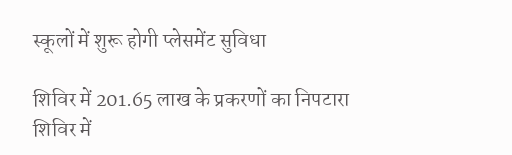स्कूलों में शुरू होगी प्लेसमेंट सुविधा

शिविर में 201.65 लाख के प्रकरणों का निपटारा
शिविर में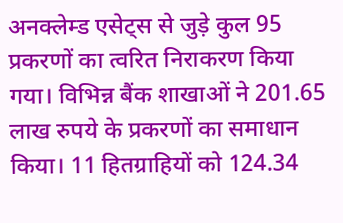अनक्लेम्ड एसेट्स से जुड़े कुल 95 प्रकरणों का त्वरित निराकरण किया गया। विभिन्न बैंक शाखाओं ने 201.65 लाख रुपये के प्रकरणों का समाधान किया। 11 हितग्राहियों को 124.34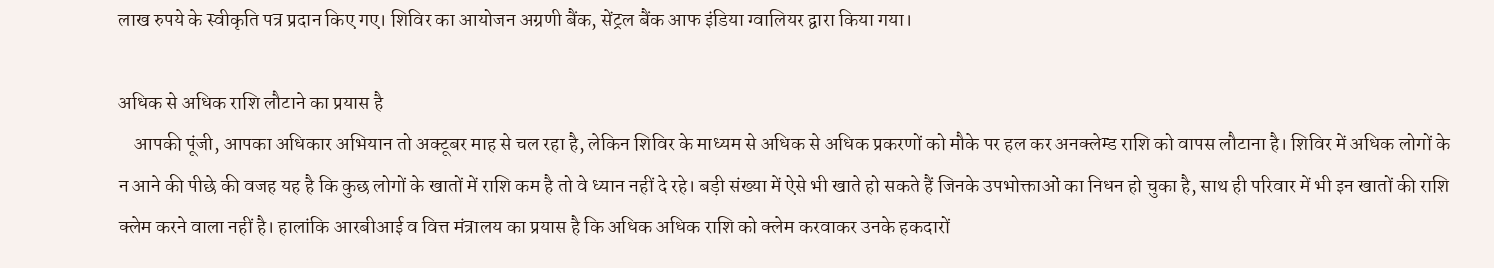लाख रुपये के स्वीकृति पत्र प्रदान किए गए। शिविर का आयोजन अग्रणी बैंक, सेंट्रल बैंक आफ इंडिया ग्वालियर द्वारा किया गया।

अधिक से अधिक राशि लौटाने का प्रयास है
    आपकी पूंजी, आपका अधिकार अभियान तो अक्टूबर माह से चल रहा है, लेकिन शिविर के माध्यम से अधिक से अधिक प्रकरणों को मौके पर हल कर अनक्लेम्ड राशि को वापस लौटाना है। शिविर में अधिक लोगों के न आने की पीछे की वजह यह है कि कुछ लोगों के खातों में राशि कम है तो वे ध्यान नहीं दे रहे। बड़ी संख्या में ऐसे भी खाते हो सकते हैं जिनके उपभोक्ताओं का निधन हो चुका है, साथ ही परिवार में भी इन खातों की राशि क्लेम करने वाला नहीं है। हालांकि आरबीआई व वित्त मंत्रालय का प्रयास है कि अधिक अधिक राशि को क्लेम करवाकर उनके हकदारों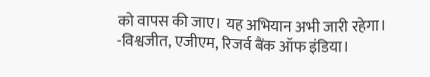को वापस की जाए। यह अभियान अभी जारी रहेगा। -विश्वजीत, एजीएम, रिजर्व बैंक ऑफ इंडिया।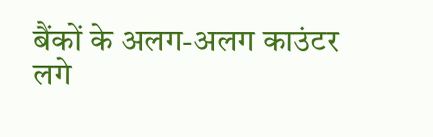बैंकों के अलग-अलग काउंटर लगे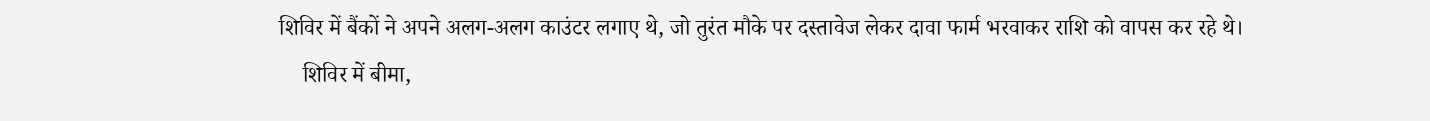शिविर में बैंकों ने अपने अलग-अलग काउंटर लगाए थे, जो तुरंत मौके पर दस्तावेज लेकर दावा फार्म भरवाकर राशि को वापस कर रहे थे।
    शिविर में बीमा,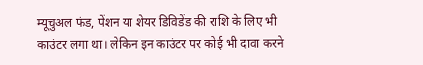म्यूचुअल फंड, पेंशन या शेयर डिविडेंड की राशि के लिए भी काउंटर लगा था। लेकिन इन काउंटर पर कोई भी दावा करने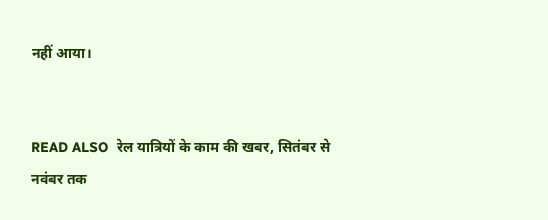नहीं आया।


READ ALSO  रेल यात्रियों के काम की खबर, सितंबर से नवंबर तक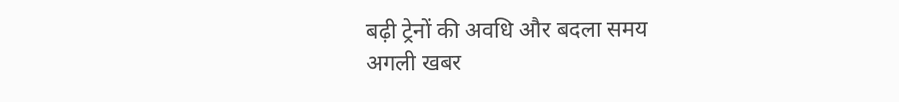बढ़ी ट्रेनों की अवधि और बदला समय
अगली खबर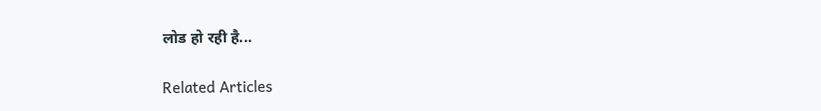लोड हो रही है...

Related Articles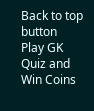Back to top button
Play GK Quiz and Win Coins